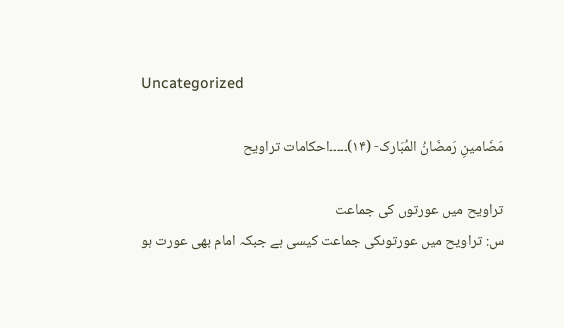Uncategorized

مَضَامینِ رَمضَانُ المُبَارک- (۱۴)۔۔۔۔۔احکامات تراویح

تراویح میں عورتوں کی جماعت
س: تراویح میں عورتوںکی جماعت کیسی ہے جبکہ امام بھی عورت ہو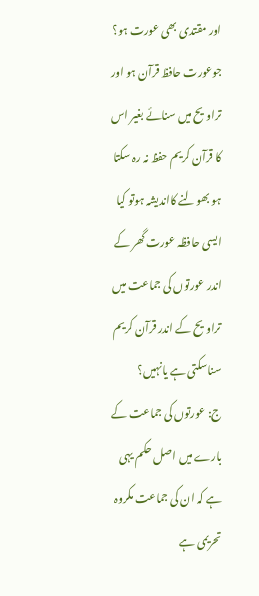اور مقتدی بھی عورت ہو؟
جوعورت حافظ قرآن ہو اور تراویح میں سنائے بغیر اس کا قرآن کریم حفظ نہ رہ سکتا ہو بھولنے کااندیشہ ہوتو کیا ایسی حافظہ عورت گھر کے اندر عورتوں کی جماعت میں تراویح کے اندر قرآن کریم سناسکتی ہے یانہیں؟
ج: عورتوں کی جماعت کے بارے میں اصل حکم یہی ہے کہ ان کی جماعت مکروہ تحریمی ہے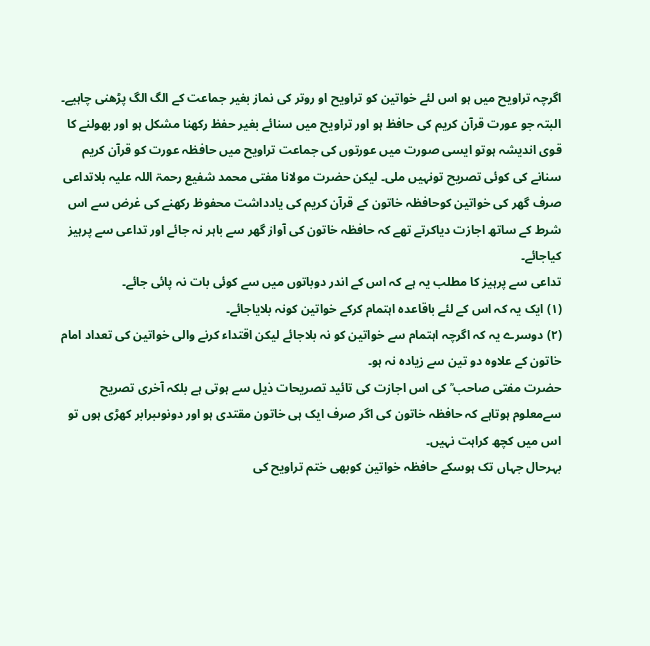اگرچہ تراویح میں ہو اس لئے خواتین کو تراویح او روتر کی نماز بغیر جماعت کے الگ الگ پڑھنی چاہیے۔ البتہ جو عورت قرآن کریم کی حافظ ہو اور تراویح میں سنائے بغیر حفظ رکھنا مشکل ہو اور بھولنے کا قوی اندیشہ ہوتو ایسی صورت میں عورتوں کی جماعت تراویح میں حافظہ عورت کو قرآن کریم سنانے کی کوئی تصریح تونہیں ملی۔ لیکن حضرت مولانا مفتی محمد شفیع رحمۃ اللہ علیہ بلاتداعی صرف گھر کی خواتین کوحافظہ خاتون کے قرآن کریم کی یادداشت محفوظ رکھنے کی غرض سے اس شرط کے ساتھ اجازت دیاکرتے تھے کہ حافظہ خاتون کی آواز گھر سے باہر نہ جائے اور تداعی سے پرہیز کیاجائے۔
تداعی سے پرہیز کا مطلب یہ ہے کہ اس کے اندر دوباتوں میں سے کوئی بات نہ پائی جائے۔
(۱) ایک یہ کہ اس کے لئے باقاعدہ اہتمام کرکے خواتین کونہ بلایاجائے۔
(۲) دوسرے یہ کہ اگرچہ اہتمام سے خواتین کو نہ بلاجائے لیکن اقتداء کرنے والی خواتین کی تعداد امام خاتون کے علاوہ دو تین سے زیادہ نہ ہو۔
حضرت مفتی صاحب ؒ کی اس اجازت کی تائید تصریحات ذیل سے ہوتی ہے بلکہ آخری تصریح سےمعلوم ہوتاہے کہ حافظہ خاتون کی اگر صرف ایک ہی خاتون مقتدی ہو اور دونوںبرابر کھڑی ہوں تو اس میں کچھ کراہت نہیں۔
بہرحال جہاں تک ہوسکے حافظہ خواتین کوبھی ختم تراویح کی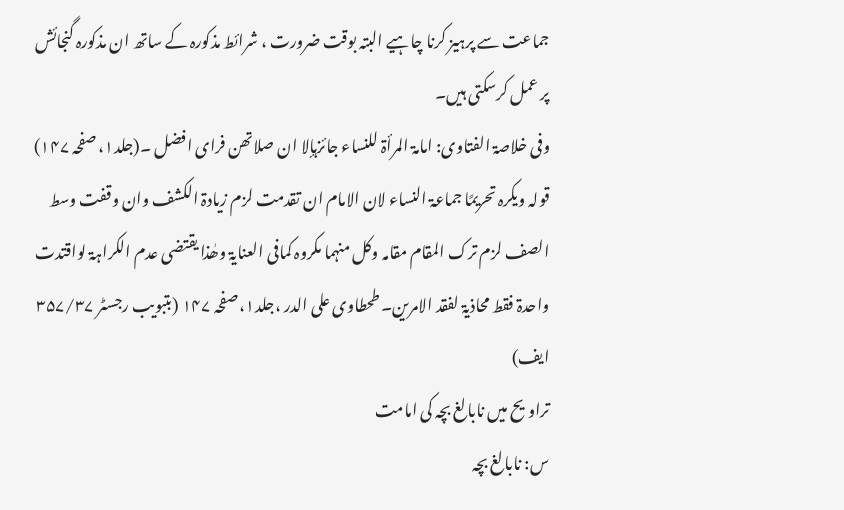جماعت سے پرہیز کرنا چاہیے البتہ بوقت ضرورت ، شرائط مذکورہ کے ساتھ ان مذکورہ گنجائش پر عمل کرسکتی ہیں۔
وفی خلاصۃ الفتاوی: امامۃ المرأۃ للنساء جائزہإلا ان صلاتھن فرای افضل ۔(جلد۱، صفحہ ۱۴۷)
قولہ ویکرہ تحریمًا جماعۃ النساء لان الامام ان تقدمت لزم زیادۃ الکشف وان وقفت وسط الصف لزم ترک المقام مقامہ وکل منہما مکروہ کمافی العنایۃ وھٰذا یقتضی عدم الکراہۃ لواقتدت واحدۃ فقط محاذیۃ لفقد الامرین۔ طحطاوی علی الدر ،جلد۱، صفحہ ۱۴۷ (بتبویب رجسٹر ۳۵۷/۳۷ ایف)
تراویح میں نابالغ بچہ کی امامت
س: نابالغ بچہ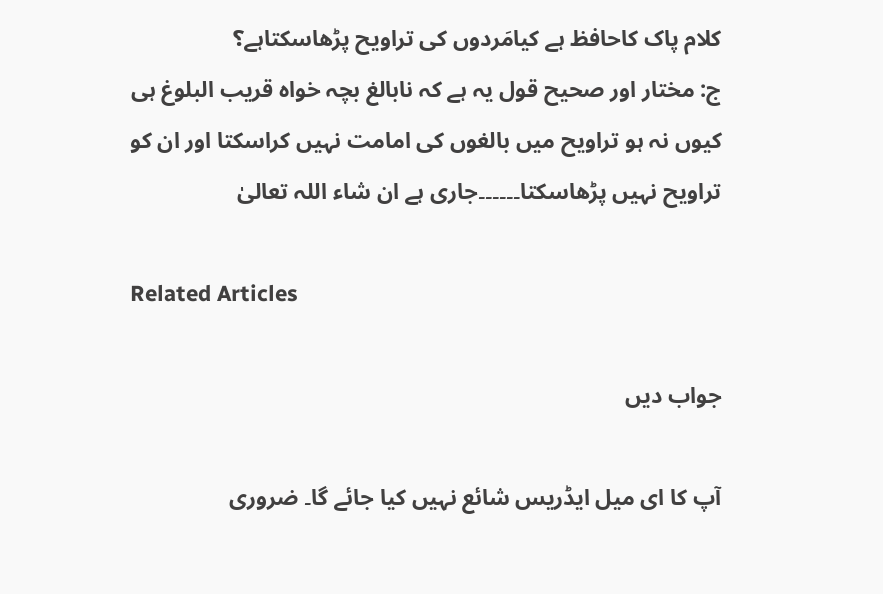کلام پاک کاحافظ ہے کیامَردوں کی تراویح پڑھاسکتاہے؟
ج: مختار اور صحیح قول یہ ہے کہ نابالغ بچہ خواہ قریب البلوغ ہی کیوں نہ ہو تراویح میں بالغوں کی امامت نہیں کراسکتا اور ان کو تراویح نہیں پڑھاسکتا۔۔۔۔۔۔جاری ہے ان شاء اللہ تعالیٰ

Related Articles

جواب دیں

آپ کا ای میل ایڈریس شائع نہیں کیا جائے گا۔ ضروری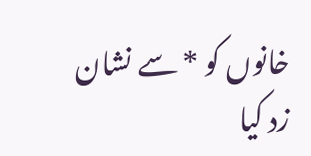خانوں کو * سے نشان زد کیا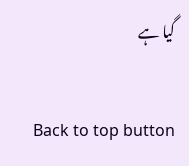گیا ہے

Back to top button